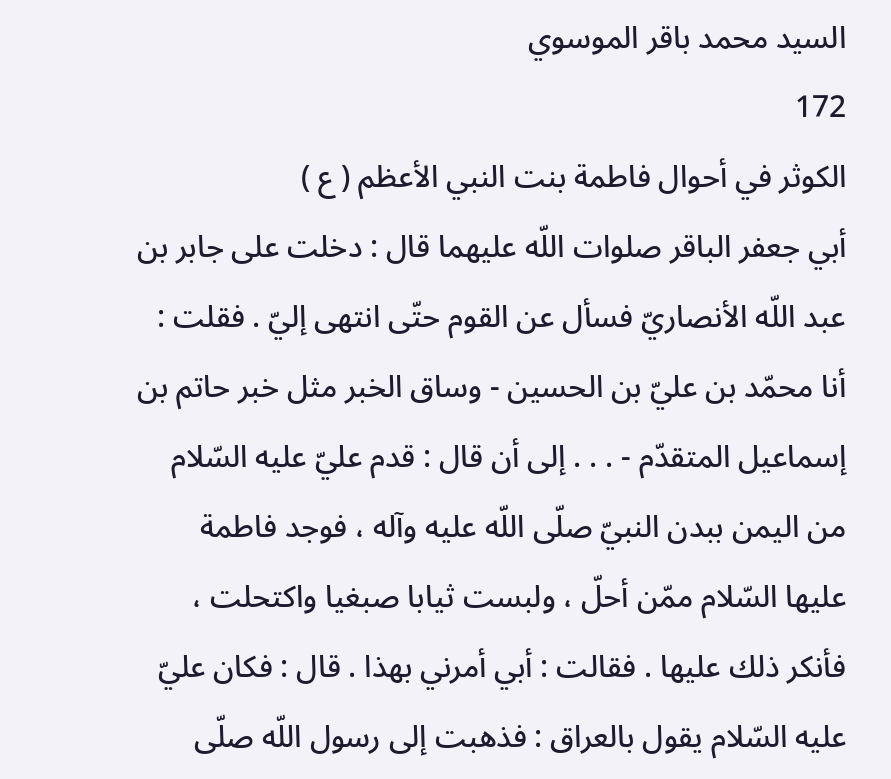السيد محمد باقر الموسوي
172
الكوثر في أحوال فاطمة بنت النبي الأعظم ( ع )
أبي جعفر الباقر صلوات اللّه عليهما قال : دخلت على جابر بن عبد اللّه الأنصاريّ فسأل عن القوم حتّى انتهى إليّ . فقلت : أنا محمّد بن عليّ بن الحسين - وساق الخبر مثل خبر حاتم بن إسماعيل المتقدّم - . . . إلى أن قال : قدم عليّ عليه السّلام من اليمن ببدن النبيّ صلّى اللّه عليه وآله ، فوجد فاطمة عليها السّلام ممّن أحلّ ، ولبست ثيابا صبغيا واكتحلت ، فأنكر ذلك عليها . فقالت : أبي أمرني بهذا . قال : فكان عليّ عليه السّلام يقول بالعراق : فذهبت إلى رسول اللّه صلّى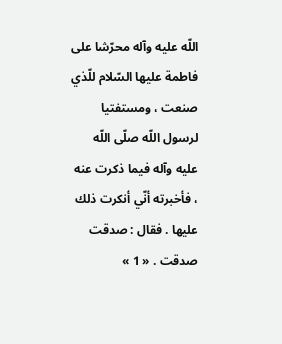اللّه عليه وآله محرّشا على فاطمة عليها السّلام للّذي صنعت ، ومستفتيا لرسول اللّه صلّى اللّه عليه وآله فيما ذكرت عنه ، فأخبرته أنّي أنكرت ذلك عليها . فقال : صدقت صدقت . « 1 »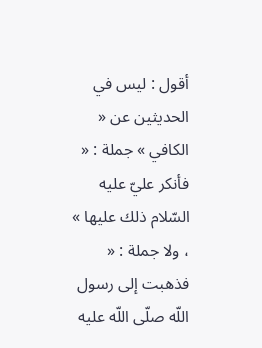أقول : ليس في الحديثين عن « الكافي » جملة : « فأنكر عليّ عليه السّلام ذلك عليها » ، ولا جملة : « فذهبت إلى رسول اللّه صلّى اللّه عليه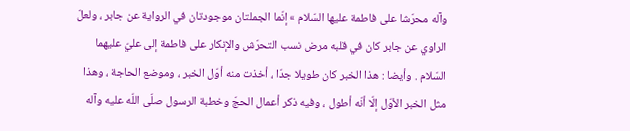وآله محرّشا على فاطمة عليها السّلام » إنّما الجملتان موجودتان في الرواية عن جابر ، ولعلّ الراوي عن جابر كان في قلبه مرض نسب التحرّش والإنكار على فاطمة إلى عليّ عليهما السّلام . وأيضا : هذا الخبر كان طويلا جدّا ، أخذت منه أوّل الخبر ، وموضع الحاجة ، وهذا مثل الخبر الأوّل إلّا أنّه أطول ، وفيه ذكر أعمال الحجّ وخطبة الرسول صلّى اللّه عليه وآله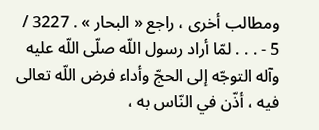ومطالب أخرى ، راجع « البحار » . 3227 / 5 - . . . لمّا أراد رسول اللّه صلّى اللّه عليه وآله التوجّه إلى الحجّ وأداء فرض اللّه تعالى فيه ، أذّن في النّاس به ،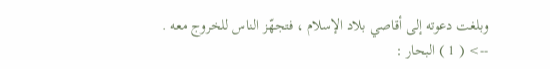وبلغت دعوته إلى أقاصي بلاد الإسلام ، فتجهّز الناس للخروج معه .
--> ( 1 ) البحار :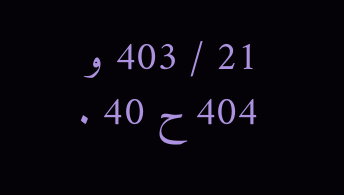21 / 403 و 404 ح 40 .